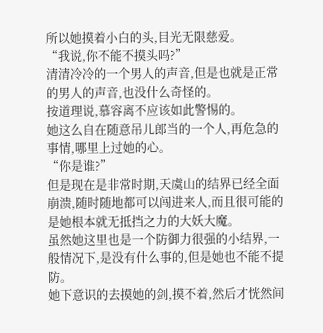所以她摸着小白的头,目光无限慈爱。
“我说,你不能不摸头吗?”
清清冷冷的一个男人的声音,但是也就是正常的男人的声音,也没什么奇怪的。
按道理说,慕容离不应该如此警惕的。
她这么自在随意吊儿郎当的一个人,再危急的事情,哪里上过她的心。
“你是谁?”
但是现在是非常时期,天虞山的结界已经全面崩溃,随时随地都可以闯进来人,而且很可能的是她根本就无抵挡之力的大妖大魔。
虽然她这里也是一个防御力很强的小结界,一般情况下,是没有什么事的,但是她也不能不提防。
她下意识的去摸她的剑,摸不着,然后才恍然间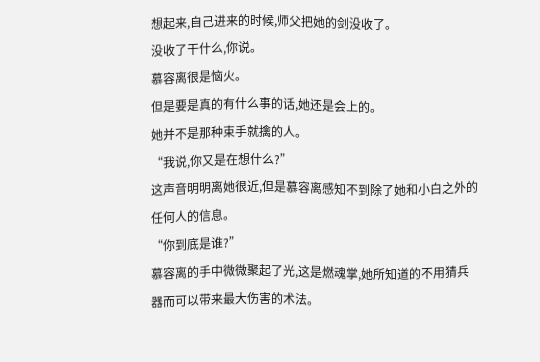想起来,自己进来的时候,师父把她的剑没收了。
没收了干什么,你说。
慕容离很是恼火。
但是要是真的有什么事的话,她还是会上的。
她并不是那种束手就擒的人。
“我说,你又是在想什么?”
这声音明明离她很近,但是慕容离感知不到除了她和小白之外的任何人的信息。
“你到底是谁?”
慕容离的手中微微聚起了光,这是燃魂掌,她所知道的不用猜兵器而可以带来最大伤害的术法。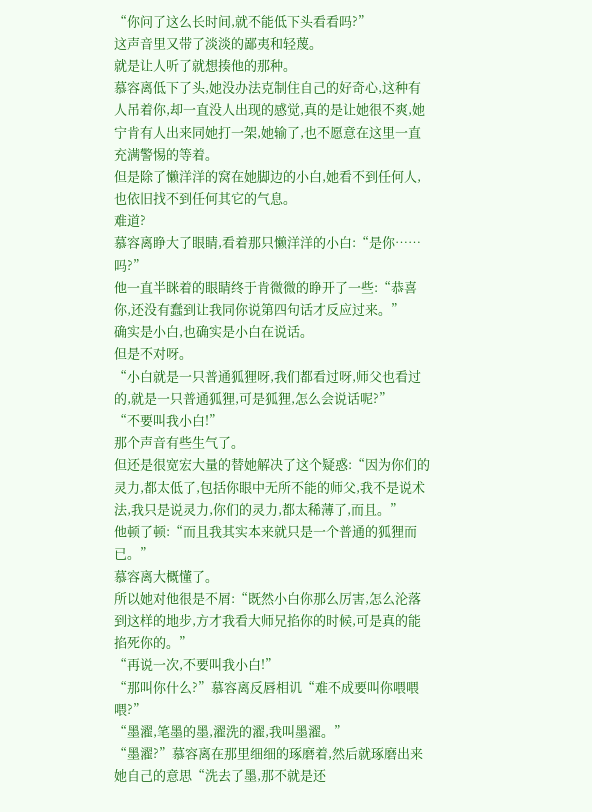“你问了这么长时间,就不能低下头看看吗?”
这声音里又带了淡淡的鄙夷和轻蔑。
就是让人听了就想揍他的那种。
慕容离低下了头,她没办法克制住自己的好奇心,这种有人吊着你,却一直没人出现的感觉,真的是让她很不爽,她宁肯有人出来同她打一架,她输了,也不愿意在这里一直充满警惕的等着。
但是除了懒洋洋的窝在她脚边的小白,她看不到任何人,也依旧找不到任何其它的气息。
难道?
慕容离睁大了眼睛,看着那只懒洋洋的小白:“是你……吗?”
他一直半眯着的眼睛终于肯微微的睁开了一些:“恭喜你,还没有蠢到让我同你说第四句话才反应过来。”
确实是小白,也确实是小白在说话。
但是不对呀。
“小白就是一只普通狐狸呀,我们都看过呀,师父也看过的,就是一只普通狐狸,可是狐狸,怎么会说话呢?”
“不要叫我小白!”
那个声音有些生气了。
但还是很宽宏大量的替她解决了这个疑惑:“因为你们的灵力,都太低了,包括你眼中无所不能的师父,我不是说术法,我只是说灵力,你们的灵力,都太稀薄了,而且。”
他顿了顿:“而且我其实本来就只是一个普通的狐狸而已。”
慕容离大概懂了。
所以她对他很是不屑:“既然小白你那么厉害,怎么沦落到这样的地步,方才我看大师兄掐你的时候,可是真的能掐死你的。”
“再说一次,不要叫我小白!”
“那叫你什么?”慕容离反唇相讥“难不成要叫你喂喂喂?”
“墨濯,笔墨的墨,濯洗的濯,我叫墨濯。”
“墨濯?”慕容离在那里细细的琢磨着,然后就琢磨出来她自己的意思“洗去了墨,那不就是还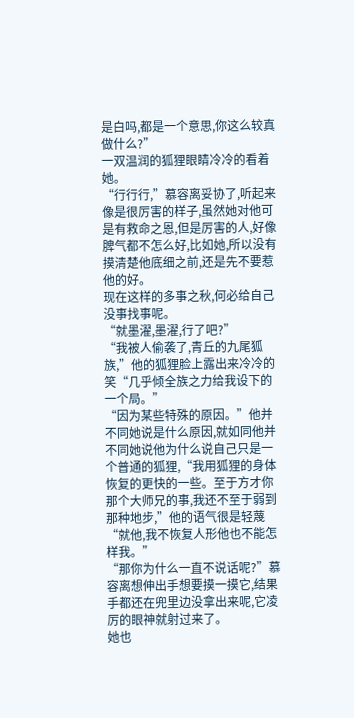是白吗,都是一个意思,你这么较真做什么?”
一双温润的狐狸眼睛冷冷的看着她。
“行行行,”慕容离妥协了,听起来像是很厉害的样子,虽然她对他可是有救命之恩,但是厉害的人,好像脾气都不怎么好,比如她,所以没有摸清楚他底细之前,还是先不要惹他的好。
现在这样的多事之秋,何必给自己没事找事呢。
“就墨濯,墨濯,行了吧?”
“我被人偷袭了,青丘的九尾狐族,”他的狐狸脸上露出来冷冷的笑“几乎倾全族之力给我设下的一个局。”
“因为某些特殊的原因。”他并不同她说是什么原因,就如同他并不同她说他为什么说自己只是一个普通的狐狸,“我用狐狸的身体恢复的更快的一些。至于方才你那个大师兄的事,我还不至于弱到那种地步,”他的语气很是轻蔑“就他,我不恢复人形他也不能怎样我。”
“那你为什么一直不说话呢?”慕容离想伸出手想要摸一摸它,结果手都还在兜里边没拿出来呢,它凌厉的眼神就射过来了。
她也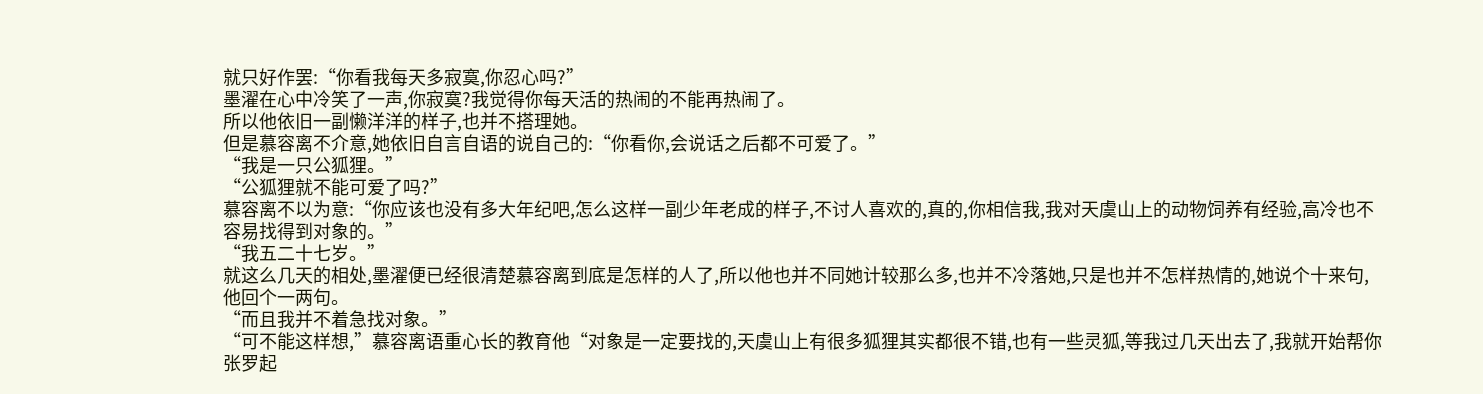就只好作罢:“你看我每天多寂寞,你忍心吗?”
墨濯在心中冷笑了一声,你寂寞?我觉得你每天活的热闹的不能再热闹了。
所以他依旧一副懒洋洋的样子,也并不搭理她。
但是慕容离不介意,她依旧自言自语的说自己的:“你看你,会说话之后都不可爱了。”
“我是一只公狐狸。”
“公狐狸就不能可爱了吗?”
慕容离不以为意:“你应该也没有多大年纪吧,怎么这样一副少年老成的样子,不讨人喜欢的,真的,你相信我,我对天虞山上的动物饲养有经验,高冷也不容易找得到对象的。”
“我五二十七岁。”
就这么几天的相处,墨濯便已经很清楚慕容离到底是怎样的人了,所以他也并不同她计较那么多,也并不冷落她,只是也并不怎样热情的,她说个十来句,他回个一两句。
“而且我并不着急找对象。”
“可不能这样想,”慕容离语重心长的教育他“对象是一定要找的,天虞山上有很多狐狸其实都很不错,也有一些灵狐,等我过几天出去了,我就开始帮你张罗起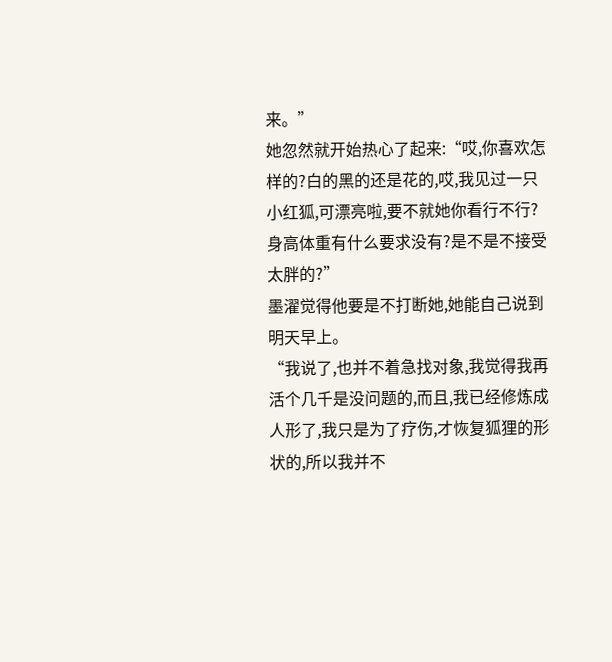来。”
她忽然就开始热心了起来:“哎,你喜欢怎样的?白的黑的还是花的,哎,我见过一只小红狐,可漂亮啦,要不就她你看行不行?身高体重有什么要求没有?是不是不接受太胖的?”
墨濯觉得他要是不打断她,她能自己说到明天早上。
“我说了,也并不着急找对象,我觉得我再活个几千是没问题的,而且,我已经修炼成人形了,我只是为了疗伤,才恢复狐狸的形状的,所以我并不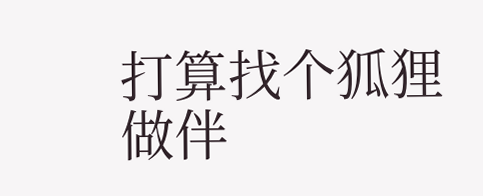打算找个狐狸做伴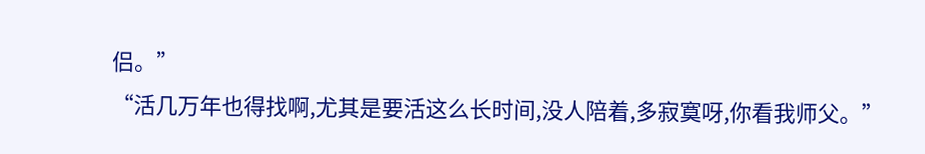侣。”
“活几万年也得找啊,尤其是要活这么长时间,没人陪着,多寂寞呀,你看我师父。”